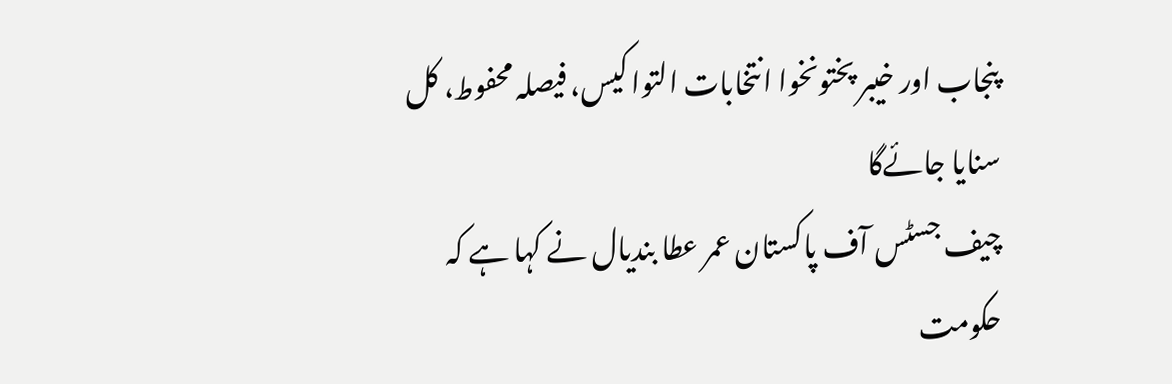پنجاب اور خیبر پختونخوا انتخابات التوا کیس، فیصلہ محفوط، کل سنایا جائےگا
چیف جسٹس آف پاکستان عمر عطا بندیال نے کہا ہے کہ حکومت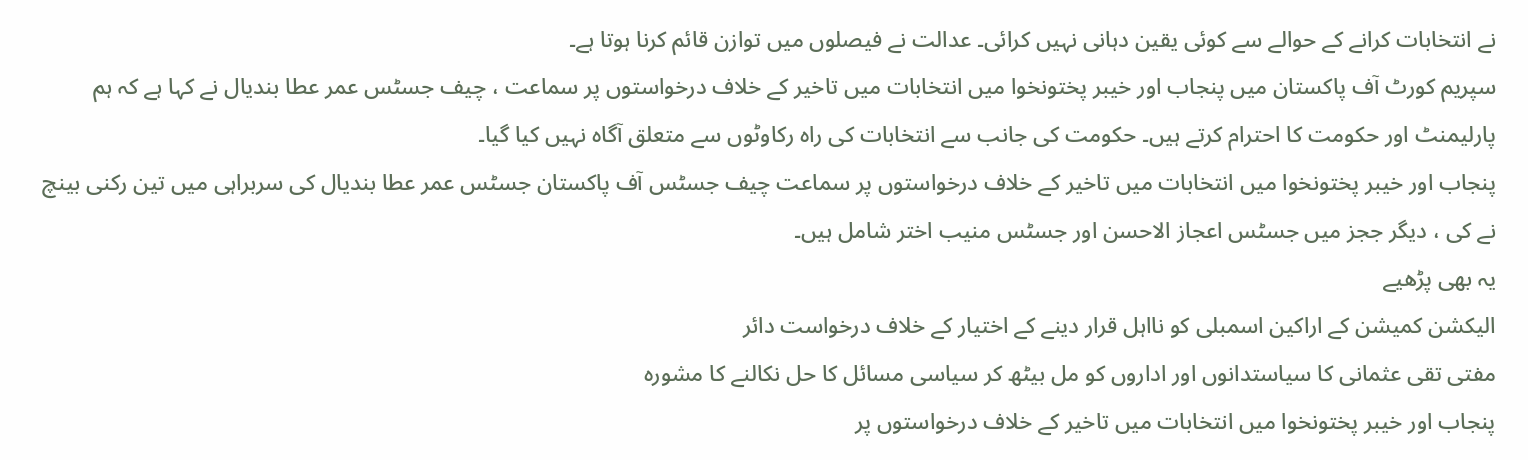نے انتخابات کرانے کے حوالے سے کوئی یقین دہانی نہیں کرائی۔ عدالت نے فیصلوں میں توازن قائم کرنا ہوتا ہے۔
سپریم کورٹ آف پاکستان میں پنجاب اور خیبر پختونخوا میں انتخابات میں تاخیر کے خلاف درخواستوں پر سماعت ، چیف جسٹس عمر عطا بندیال نے کہا ہے کہ ہم پارلیمنٹ اور حکومت کا احترام کرتے ہیں۔ حکومت کی جانب سے انتخابات کی راہ رکاوٹوں سے متعلق آگاہ نہیں کیا گیا۔
پنجاب اور خیبر پختونخوا میں انتخابات میں تاخیر کے خلاف درخواستوں پر سماعت چیف جسٹس آف پاکستان جسٹس عمر عطا بندیال کی سربراہی میں تین رکنی بینچ نے کی ، دیگر ججز میں جسٹس اعجاز الاحسن اور جسٹس منیب اختر شامل ہیں۔
یہ بھی پڑھیے
الیکشن کمیشن کے اراکین اسمبلی کو نااہل قرار دینے کے اختیار کے خلاف درخواست دائر
مفتی تقی عثمانی کا سیاستدانوں اور اداروں کو مل بیٹھ کر سیاسی مسائل کا حل نکالنے کا مشورہ
پنجاب اور خیبر پختونخوا میں انتخابات میں تاخیر کے خلاف درخواستوں پر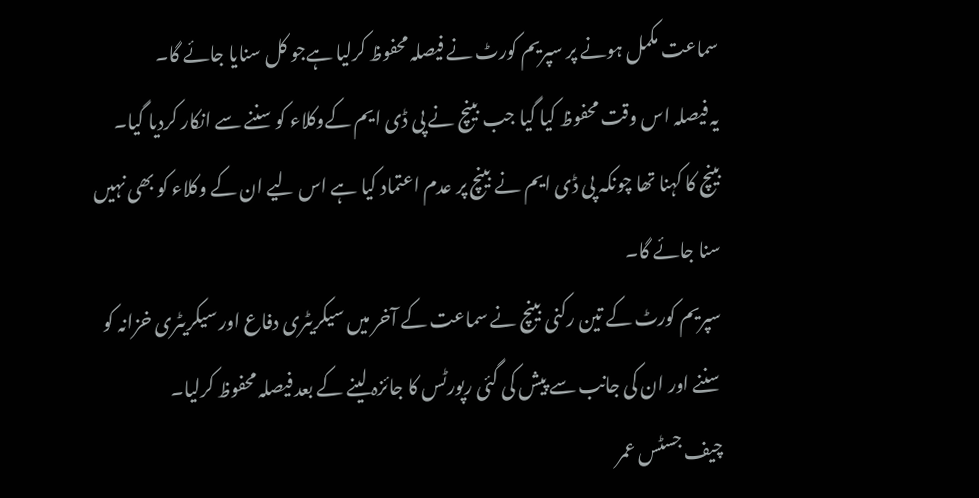سماعت مکمل ہونے پر سپریم کورٹ نے فیصلہ محفوظ کرلیا ہےجو کل سنایا جائے گا۔
یہ فیصلہ اس وقت محفوظ کیا گیا جب بینچ نے پی ڈی ایم کےوکلاء کو سننے سے انکار کردیا گیا۔ بینچ کا کہنا تھا چونکہ پی ڈی ایم نے بینچ پر عدم اعتماد کیا ہے اس لیے ان کے وکلاء کو بھی نہیں سنا جائے گا۔
سپریم کورٹ کے تین رکنی بینچ نے سماعت کے آخر میں سیکریٹری دفاع اور سیکریٹری خزانہ کو سننے اور ان کی جانب سے پیش کی گئی رپورٹس کا جائزہ لینے کے بعد فیصلہ محفوظ کرلیا۔
چیف جسٹس عمر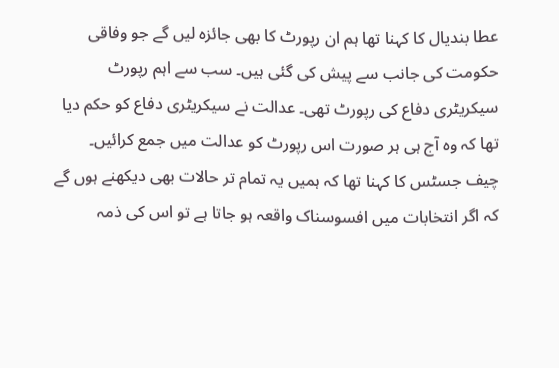عطا بندیال کا کہنا تھا ہم ان رپورٹ کا بھی جائزہ لیں گے جو وفاقی حکومت کی جانب سے پیش کی گئی ہیں۔ سب سے اہم رپورٹ سیکریٹری دفاع کی رپورٹ تھی۔ عدالت نے سیکریٹری دفاع کو حکم دیا تھا کہ وہ آج ہی ہر صورت اس رپورٹ کو عدالت میں جمع کرائیں۔
چیف جسٹس کا کہنا تھا کہ ہمیں یہ تمام تر حالات بھی دیکھنے ہوں گے کہ اگر انتخابات میں افسوسناک واقعہ ہو جاتا ہے تو اس کی ذمہ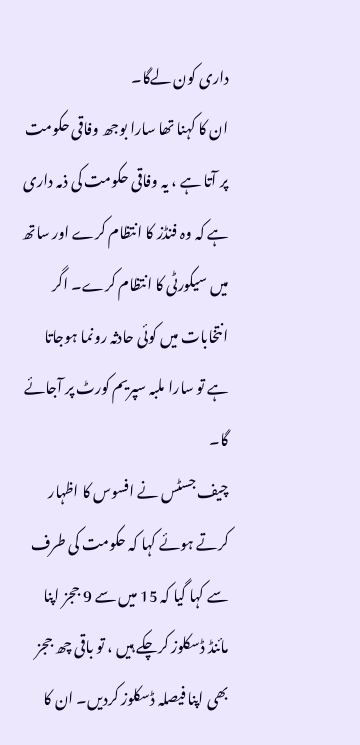داری کون لےگا۔
ان کا کہنا تھا سارا بوجھ وفاقی حکومت پر آتا ہے ، یہ وفاقی حکومت کی ذمہ داری ہے کہ وہ فنڈز کا انتظام کرے اور ساتھ میں سیکورٹی کا انتظام کرے۔ اگر انتخابات میں کوئی حادثہ رونما ہوجاتا ہے تو سارا ملبہ سپریم کورٹ پر آجائے گا۔
چیف جسٹس نے افسوس کا اظہار کرتے ہوئے کہا کہ حکومت کی طرف سے کہا گیا کہ 15 میں سے 9 ججز اپنا مائنڈ ڈسکلوز کرچکے ہیں ، تو باقی چھ ججز بھی اپنا فیصلہ ڈسکلوز کردیں۔ ان کا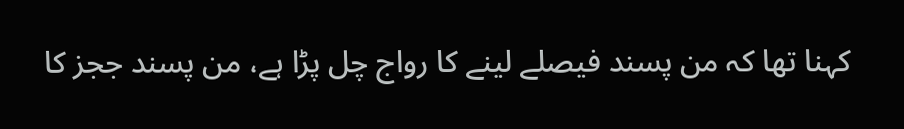کہنا تھا کہ من پسند فیصلے لینے کا رواج چل پڑا ہے، من پسند ججز کا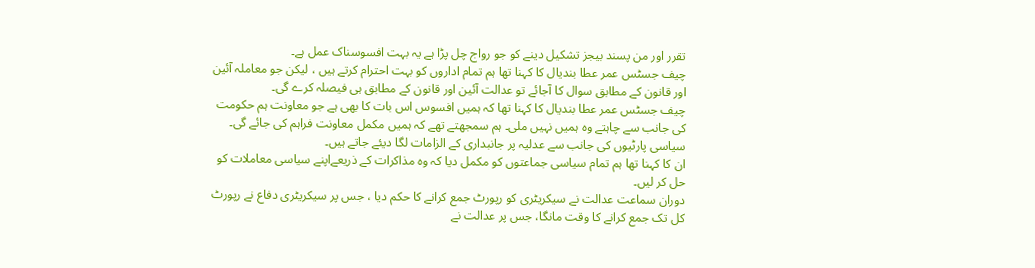تقرر اور من پسند بیجز تشکیل دینے کو جو رواج چل پڑا ہے یہ بہت افسوسناک عمل ہے۔
چیف جسٹس عمر عطا بندیال کا کہنا تھا ہم تمام اداروں کو بہت احترام کرتے ہیں ، لیکن جو معاملہ آئین اور قانون کے مطابق سوال کا آجائے تو عدالت آئین اور قانون کے مطابق ہی فیصلہ کرے گی۔
چیف جسٹس عمر عطا بندیال کا کہنا تھا کہ ہمیں افسوس اس بات کا بھی ہے جو معاونت ہم حکومت کی جانب سے چاہتے وہ ہمیں نہیں ملی۔ ہم سمجھتے تھے کہ ہمیں مکمل معاونت فراہم کی جائے گی۔ سیاسی پارٹیوں کی جانب سے عدلیہ پر جانبداری کے الزامات لگا دیئے جاتے ہیں۔
ان کا کہنا تھا ہم تمام سیاسی جماعتوں کو مکمل دیا کہ وہ مذاکرات کے ذریعےاپنے سیاسی معاملات کو حل کر لیں۔
دوران سماعت عدالت نے سیکریٹری کو رپورٹ جمع کرانے کا حکم دیا ، جس پر سیکریٹری دفاع نے رپورٹ کل تک جمع کرانے کا وقت مانگا، جس پر عدالت نے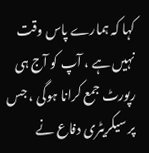کہا کہ ہمارے پاس وقت نہیں ہے ، آپ کو آج ہی رپورٹ جمع کرانا ہوگی ، جس پر سیکریٹری دفاع نے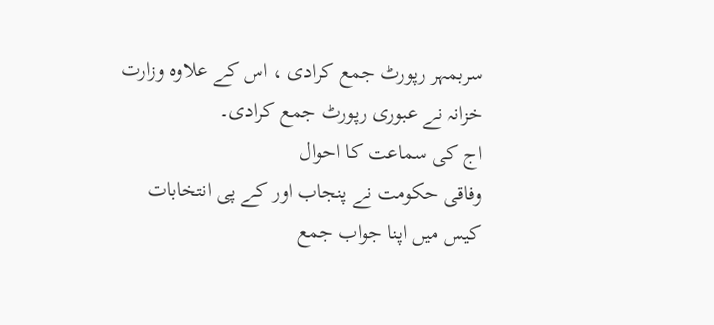سربمہر رپورٹ جمع کرادی ، اس کے علاوہ وزارت خزانہ نے عبوری رپورٹ جمع کرادی۔
اج کی سماعت کا احوال
وفاقی حکومت نے پنجاب اور کے پی انتخابات کیس میں اپنا جواب جمع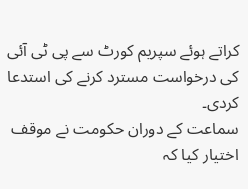کراتے ہوئے سپریم کورٹ سے پی ٹی آئی کی درخواست مسترد کرنے کی استدعا کردی۔
سماعت کے دوران حکومت نے موقف اختیار کیا کہ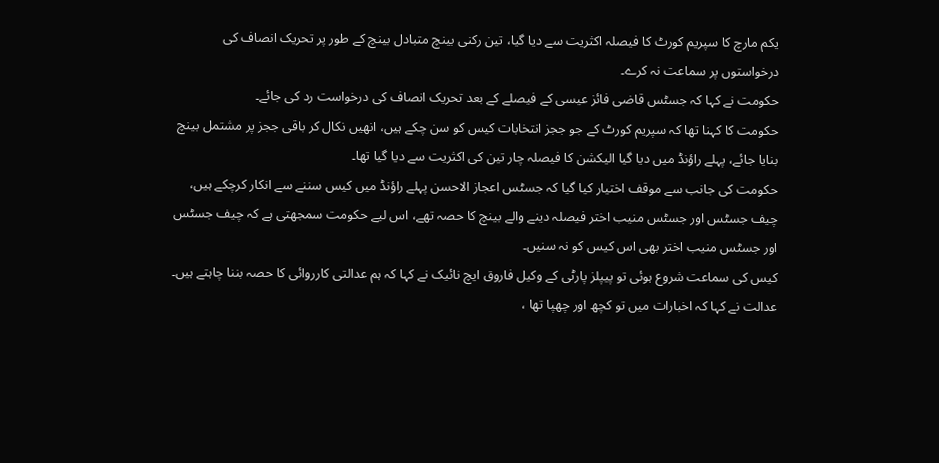یکم مارچ کا سپریم کورٹ کا فیصلہ اکثریت سے دیا گیا، تین رکنی بینچ متبادل بینچ کے طور پر تحریک انصاف کی درخواستوں پر سماعت نہ کرے۔
حکومت نے کہا کہ جسٹس قاضی فائز عیسی کے فیصلے کے بعد تحریک انصاف کی درخواست رد کی جائے۔
حکومت کا کہنا تھا کہ سپریم کورٹ کے جو ججز انتخابات کیس کو سن چکے ہیں، انھیں نکال کر باقی ججز پر مشتمل بینچ بنایا جائے، پہلے راؤنڈ میں دیا گیا الیکشن کا فیصلہ چار تین کی اکثریت سے دیا گیا تھا۔
حکومت کی جانب سے موقف اختیار کیا گیا کہ جسٹس اعجاز الاحسن پہلے راؤنڈ میں کیس سننے سے انکار کرچکے ہیں، چیف جسٹس اور جسٹس منیب اختر فیصلہ دینے والے بینچ کا حصہ تھے، اس لیے حکومت سمجھتی ہے کہ چیف جسٹس اور جسٹس منیب اختر بھی اس کیس کو نہ سنیں۔
کیس کی سماعت شروع ہوئی تو پیپلز پارٹی کے وکیل فاروق ایچ نائیک نے کہا کہ ہم عدالتی کارروائی کا حصہ بننا چاہتے ہیں۔
عدالت نے کہا کہ اخبارات میں تو کچھ اور چھپا تھا ،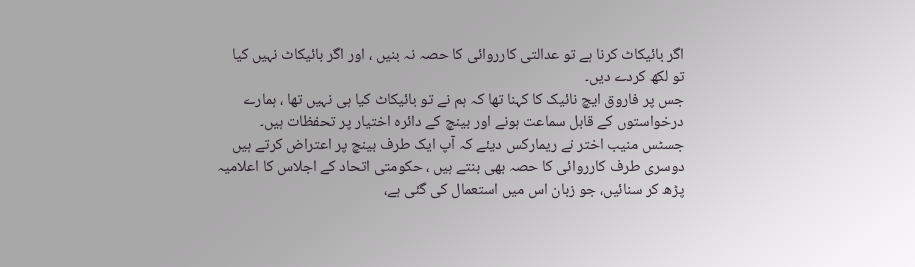اگر بائیکاٹ کرنا ہے تو عدالتی کارروائی کا حصہ نہ بنیں ، اور اگر بائیکاٹ نہیں کیا تو لکھ کردے دیں۔
جس پر فاروق ایچ نائیک کا کہنا تھا کہ ہم نے تو بائیکاٹ کیا ہی نہیں تھا ، ہمارے درخواستوں کے قابل سماعت ہونے اور بینچ کے دائرہ اختیار پر تحفظات ہیں۔
جسٹس منیب اختر نے ریمارکس دیئے کہ آپ ایک طرف بینچ پر اعتراض کرتے ہیں دوسری طرف کارروائی کا حصہ بھی بنتے ہیں ، حکومتی اتحاد کے اجلاس کا اعلامیہ پڑھ کر سنائیں، جو زبان اس میں استعمال کی گئی ہے،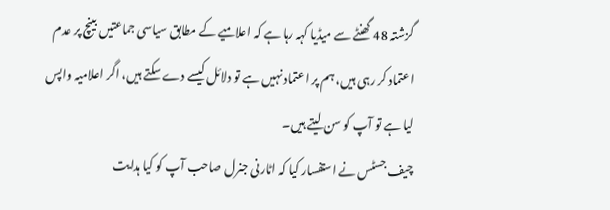گزشتہ 48 گھنٹے سے میڈیا کہہ رہا ہے کہ اعلامیے کے مطابق سیاسی جماعتیں بینچ پر عدم اعتماد کر رہی ہیں، ہم پر اعتماد نہیں ہے تو دلائل کیسے دے سکتے ہیں، اگر اعلامیہ واپس لیا ہے تو آپ کو سن لیتے ہیں۔
چیف جسٹس نے استفسار کیا کہ اٹارنی جنرل صاحب آپ کو کیا ہدایت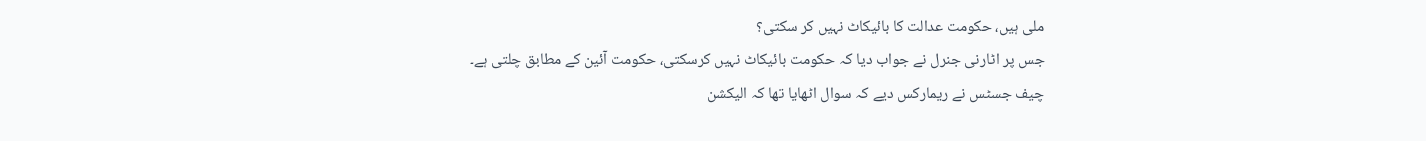ملی ہیں، حکومت عدالت کا بائیکاٹ نہیں کر سکتی؟
جس پر اٹارنی جنرل نے جواب دیا کہ حکومت بائیکاٹ نہیں کرسکتی، حکومت آئین کے مطابق چلتی ہے۔
چیف جسٹس نے ریمارکس دیے کہ سوال اٹھایا تھا کہ الیکشن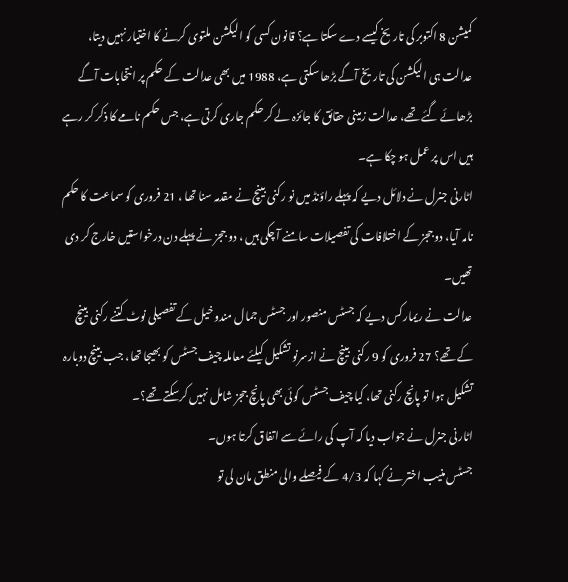کمیشن 8 اکتوبر کی تاریخ کیسے دے سکتا ہے؟ قانون کسی کو الیکشن ملتوی کرنے کا اختیار نہیں دیتا، عدالت ہی الیکشن کی تاریخ آگے بڑھا سکتی ہے، 1988 میں بھی عدالت کے حکم پر انتخابات آگے بڑھائے گئے تھے، عدالت زمینی حقائق کا جائزہ لے کر حکم جاری کرتی ہے، جس حکم نامے کا ذکر کر رہے ہیں اس پر عمل ہو چکا ہے۔
اٹارنی جنرل نے دلائل دیے کہ پہلے راؤنڈ میں نو رکنی بینچ نے مقدمہ سنا تھا ، 21 فروری کو سماعت کا حکم نامہ آیا، دو ججز کے اختلافات کی تفصیلات سامنے آ چکی ہیں ، دو ججز نے پہلے دن درخواستیں خارج کر دی تھیں۔
عدالت نے ریمارکس دیے کہ جسٹس منصور اور جسٹس جمال مندوخیل کے تفصیلی نوٹ کتنے رکنی بینچ کے تھے؟ 27 فروری کو 9 رکنی بینچ نے ازسرنو تشکیل کیلئے معاملہ چیف جسٹس کو بھیجا تھا، جب بینچ دوبارہ تشکیل ہوا تو پانچ رکنی تھا، کیا چیف جسٹس کوئی بھی پانچ ججز شامل نہیں کرسکتے تھے؟۔
اٹارنی جنرل نے جواب دیا کہ آپ کی رائے سے اتفاق کرتا ہوں۔
جسٹس منیب اختر نے کہا کہ 4/3 کے فیصلے والی منطق مان لی تو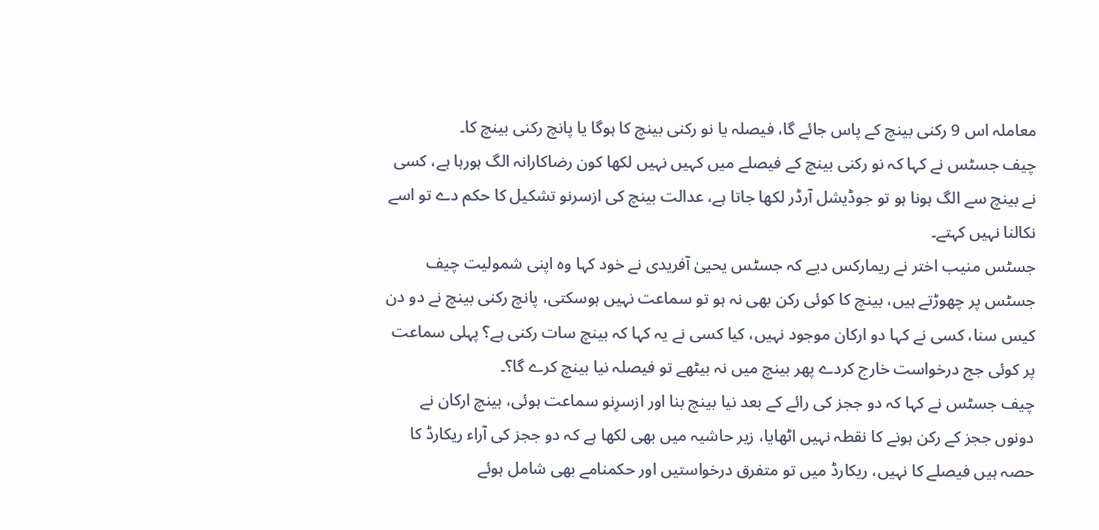معاملہ اس 9 رکنی بینچ کے پاس جائے گا، فیصلہ یا نو رکنی بینچ کا ہوگا یا پانچ رکنی بینچ کا۔
چیف جسٹس نے کہا کہ نو رکنی بینچ کے فیصلے میں کہیں نہیں لکھا کون رضاکارانہ الگ ہورہا ہے، کسی نے بینچ سے الگ ہونا ہو تو جوڈیشل آرڈر لکھا جاتا ہے، عدالت بینچ کی ازسرنو تشکیل کا حکم دے تو اسے نکالنا نہیں کہتے۔
جسٹس منیب اختر نے ریمارکس دیے کہ جسٹس یحییٰ آفریدی نے خود کہا وہ اپنی شمولیت چیف جسٹس پر چھوڑتے ہیں، بینچ کا کوئی رکن بھی نہ ہو تو سماعت نہیں ہوسکتی، پانچ رکنی بینچ نے دو دن کیس سنا، کسی نے کہا دو ارکان موجود نہیں، کیا کسی نے یہ کہا کہ بینچ سات رکنی ہے؟ پہلی سماعت پر کوئی جج درخواست خارج کردے پھر بینچ میں نہ بیٹھے تو فیصلہ نیا بینچ کرے گا؟۔
چیف جسٹس نے کہا کہ دو ججز کی رائے کے بعد نیا بینچ بنا اور ازسرِنو سماعت ہوئی، بینچ ارکان نے دونوں ججز کے رکن ہونے کا نقطہ نہیں اٹھایا، زیر حاشیہ میں بھی لکھا ہے کہ دو ججز کی آراء ریکارڈ کا حصہ ہیں فیصلے کا نہیں، ریکارڈ میں تو متفرق درخواستیں اور حکمنامے بھی شامل ہوئے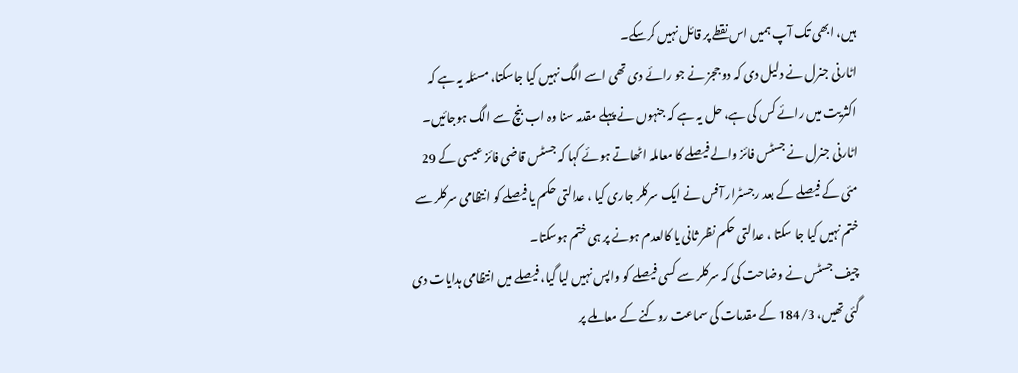ہیں، ابھی تک آپ ہمیں اس نقطے پر قائل نہیں کرسکے۔
اٹارنی جنرل نے دلیل دی کہ دو ججز نے جو رائے دی تھی اسے الگ نہیں کیا جاسکتا، مسئلہ یہ ہے کہ اکثریت میں رائے کس کی ہے، حل یہ ہے کہ جنہوں نے پہلے مقدمہ سنا وہ اب بنچ سے الگ ہوجائیں۔
اٹارنی جنرل نے جسٹس فائز والے فیصلے کا معاملہ اٹھاتے ہوئے کہا کہ جسٹس قاضی فائز عیسی کے 29 مئی کے فیصلے کے بعد رجسٹرار آفس نے ایک سرکلر جاری کیا ، عدالتی حکم یا فیصلے کو انتظامی سرکلر سے ختم نہیں کیا جا سکتا ، عدالتی حکم نظر ثانی یا کالعدم ہونے پر ہی ختم ہوسکتا۔
چیف جسٹس نے وضاحت کی کہ سرکلر سے کسی فیصلے کو واپس نہیں لیا گیا، فیصلے میں انتظامی ہدایات دی گئی تھیں، 184/3 کے مقدمات کی سماعت روکنے کے معاملے پر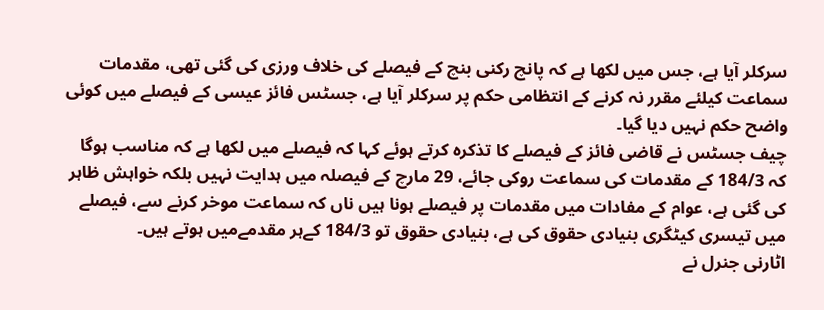سرکلر آیا ہے، جس میں لکھا ہے کہ پانچ رکنی بنچ کے فیصلے کی خلاف ورزی کی گئی تھی، مقدمات سماعت کیلئے مقرر نہ کرنے کے انتظامی حکم پر سرکلر آیا ہے، جسٹس فائز عیسی کے فیصلے میں کوئی واضح حکم نہیں دیا گیا۔
چیف جسٹس نے قاضی فائز کے فیصلے کا تذکرہ کرتے ہوئے کہا کہ فیصلے میں لکھا ہے کہ مناسب ہوگا کہ 184/3 کے مقدمات کی سماعت روکی جائے، 29 مارچ کے فیصلہ میں ہدایت نہیں بلکہ خواہش ظاہر کی گئی ہے، عوام کے مفادات میں مقدمات پر فیصلے ہونا ہیں ناں کہ سماعت موخر کرنے سے، فیصلے میں تیسری کیٹگری بنیادی حقوق کی ہے، بنیادی حقوق تو 184/3 کےہر مقدمےمیں ہوتے ہیں۔
اٹارنی جنرل نے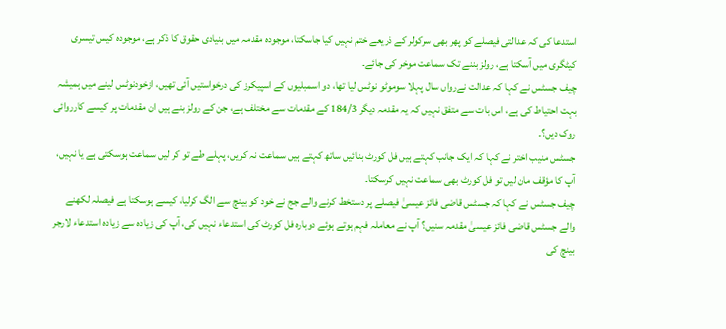استدعا کی کہ عدالتی فیصلے کو پھر بھی سرکولر کے ذریعے ختم نہیں کیا جاسکتا، موجودہ مقدمہ میں بنیادی حقوق کا ذکر ہے، موجودہ کیس تیسری کیٹگری میں آسکتا ہے، رولز بننے تک سماعت موخر کی جائے۔
چیف جسٹس نے کہا کہ عدالت نےرواں سال پہلا سوموٹو نوٹس لیا تھا، دو اسمبلیوں کے اسپیکرز کی درخواستیں آئی تھیں، ازخودنوٹس لینے میں ہمیشہ بہت احتیاط کی ہے، اس بات سے متفق نہیں کہ یہ مقدمہ دیگر 184/3 کے مقدمات سے مختلف ہے، جن کے رولز بنے ہیں ان مقدمات پر کیسے کارروائی روک دیں؟۔
جسٹس منیب اختر نے کہا کہ ایک جانب کہتے ہیں فل کورٹ بنائیں ساتھ کہتے ہیں سماعت نہ کریں، پہلے طے تو کر لیں سماعت ہوسکتی ہے یا نہیں، آپ کا مؤقف مان لیں تو فل کورٹ بھی سماعت نہیں کرسکتا۔
چیف جسٹس نے کہا کہ جسٹس قاضی فائز عیسیٰ فیصلے پر دستخط کرنے والے جج نے خود کو بینچ سے الگ کرلیا، کیسے ہوسکتا ہے فیصلہ لکھنے والے جسٹس قاضی فائز عیسیٰ مقدمہ سنیں؟ آپ نے معاملہ فہم ہوتے ہوئے دوبارہ فل کورٹ کی استدعاء نہیں کی، آپ کی زیادہ سے زیادہ استدعاء لارجر بینچ کی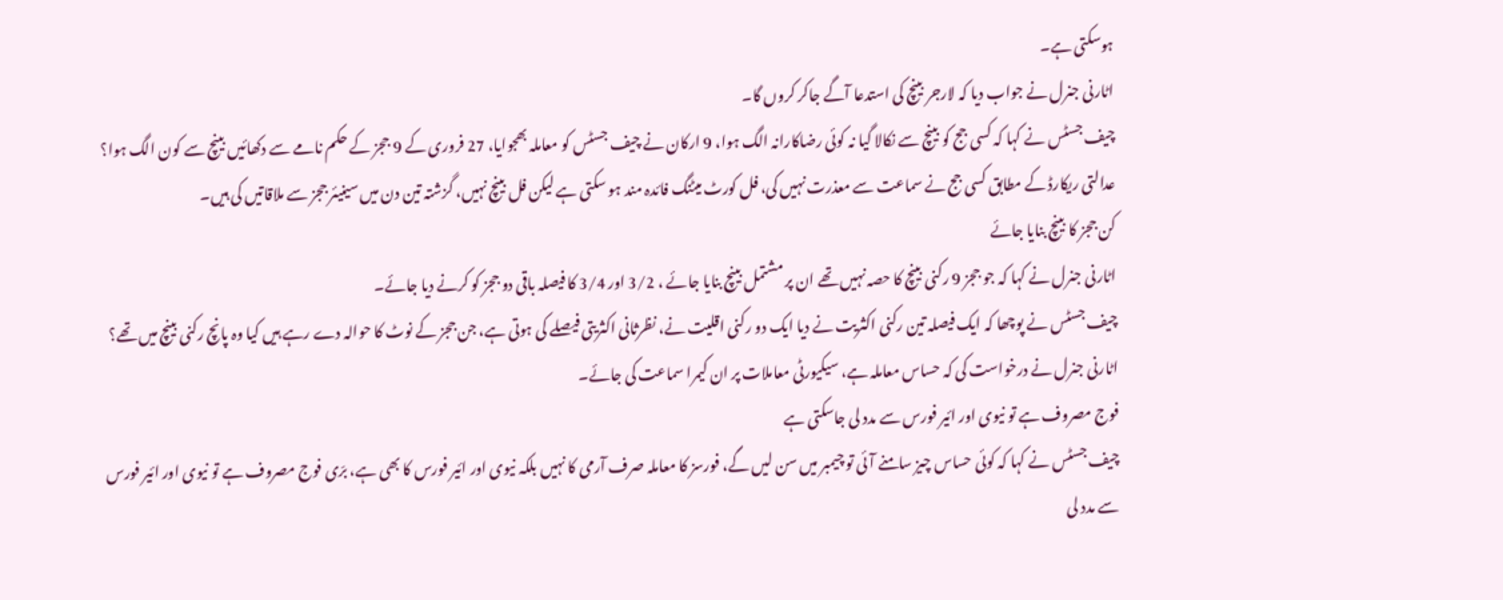ہوسکتی ہے۔
اٹارنی جنرل نے جواب دیا کہ لارجر بینچ کی استدعا آگے جاکر کروں گا۔
چیف جسٹس نے کہا کہ کسی جج کو بینچ سے نکالا گیا نہ کوئی رضاکارانہ الگ ہوا، 9 ارکان نے چیف جسٹس کو معاملہ بھجوایا، 27 فروری کے 9 ججز کے حکم نامے سے دکھائیں بینچ سے کون الگ ہوا؟ عدالتی ریکارڈ کے مطابق کسی جج نے سماعت سے معذرت نہیں کی، فل کورٹ میٹنگ فائدہ مند ہو سکتی ہے لیکن فل بینچ نہیں، گزشتہ تین دن میں سینیئر ججز سے ملاقاتیں کی ہیں۔
کن ججز کا بینچ بنایا جائے
اٹارنی جنرل نے کہا کہ جو ججز 9 رکنی بینچ کا حصہ نہیں تھے ان پر مشتمل بینچ بنایا جائے ، 3/2 اور 3/4 کا فیصلہ باقی دو ججز کو کرنے دیا جائے۔
چیف جسٹس نے پوچھا کہ ایک فیصلہ تین رکنی اکثریت نے دیا ایک دو رکنی اقلیت نے، نظرثانی اکثریتی فیصلے کی ہوتی ہے، جن ججز کے نوٹ کا حوالہ دے رہے ہیں کیا وہ پانچ رکنی بینچ میں تھے؟
اٹارنی جنرل نے درخواست کی کہ حساس معاملہ ہے، سیکیورٹی معاملات پر ان کیمرا سماعت کی جائے۔
فوج مصروف ہے تو نیوی اور ائیر فورس سے مدد لی جاسکتی ہے
چیف جسٹس نے کہا کہ کوئی حساس چیز سامنے آئی تو چیمبر میں سن لیں گے، فورسز کا معاملہ صرف آرمی کا نہیں بلکہ نیوی اور ائیر فورس کا بھی ہے، برّی فوج مصروف ہے تو نیوی اور ائیر فورس سے مدد لی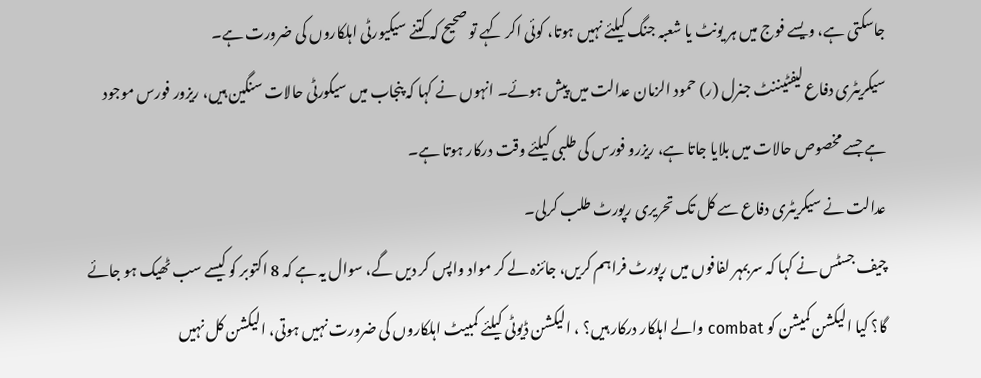جاسکتی ہے، ویسے فوج میں ہر یونٹ یا شعبہ جنگ کیلئے نہیں ہوتا، کوئی اکر کہے تو صحیح کہ کتنے سیکیورٹی اہلکاروں کی ضرورت ہے۔
سیکریٹری دفاع لیفٹیننٹ جنرل (ر) حمود الزمان عدالت میں پیش ہوئے۔ انہوں نے کہا کہ پنجاب میں سیکورٹی حالات سنگین ہیں، ریزور فورس موجود ہے جسے مخصوص حالات میں بلایا جاتا ہے، ریزرو فورس کی طلبی کیلئے وقت درکار ہوتا ہے۔
عدالت نے سیکریٹری دفاع سے کل تک تحریری رپورٹ طلب کرلی۔
چیف جسٹس نے کہا کہ سربمہر لفافوں میں رپورٹ فراہم کریں، جائزہ لے کر مواد واپس کر دیں گے، سوال یہ ہے کہ 8 اکتوبر کو کیسے سب ٹھیک ہو جائے گا؟ کیا الیکشن کمیشن کو combat والے اہلکار درکار ہیں؟ ، الیکشن ڈیوٹی کیلئے کمبیٹ اہلکاروں کی ضرورت نہیں ہوتی، الیکشن کل نہیں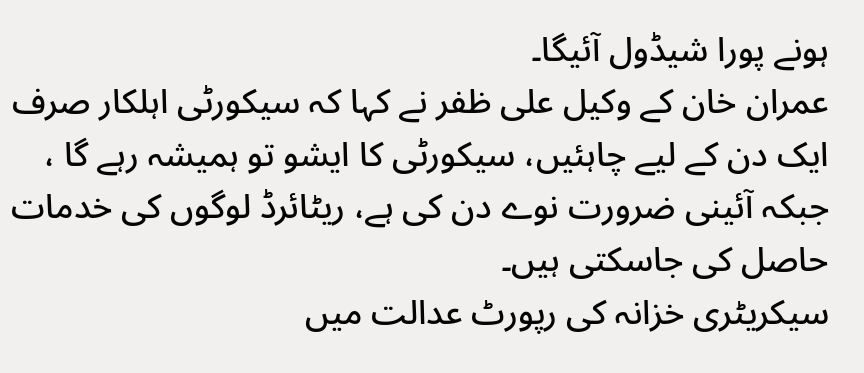ہونے پورا شیڈول آئیگا۔
عمران خان کے وکیل علی ظفر نے کہا کہ سیکورٹی اہلکار صرف ایک دن کے لیے چاہئیں، سیکورٹی کا ایشو تو ہمیشہ رہے گا ، جبکہ آئینی ضرورت نوے دن کی ہے، ریٹائرڈ لوگوں کی خدمات حاصل کی جاسکتی ہیں۔
سیکریٹری خزانہ کی رپورٹ عدالت میں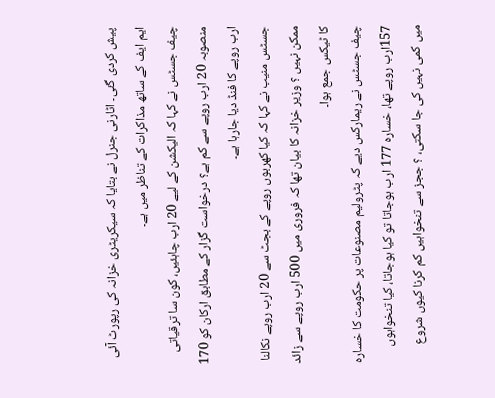پیش کردی گئی۔ اٹارنی جنرل نے بتایا کہ سیکریٹری خزانہ کی رپورٹ آئی ایم ایف کے ساتھ مذاکرات کے تناظر میں ہے۔
چیف جسٹس نے کہا کہ الیکشن کے لیے 20 ارب چاہئیں، کون سا ترقیاتی منصوبہ 20 ارب روپے سے کم ہے؟ درخواست گزار کے مطابق ارکان کو 170 ارب روپے کا فنڈ دیا جارہا ہے۔
جسٹس منیب نے کہا کہ کیا کھربوں روپے کے بجٹ سے 20 ارب روپے نکالنا ممکن نہیں ؟ وزیر خزانہ کا بیان تھا کہ فروری میں 500 ارب روپے سے زائد کا ٹیکس جمع ہوا۔
چیف جسٹس نے ریمارکس دیے کہ پٹرولیم مصنوعات پر حکومت کا خسارہ 157ارب روپے تھا، خسارہ 177 ارب ہوجاتا تو کیا ہوجاتا، کیا تنخواہوں میں کمی نہیں کی جا سکتی، ؟ ججز سے تنخواہیں کم کرنا کیوں شروع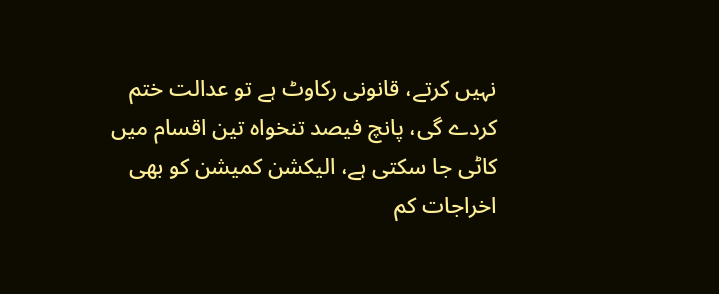نہیں کرتے، قانونی رکاوٹ ہے تو عدالت ختم کردے گی، پانچ فیصد تنخواہ تین اقسام میں کاٹی جا سکتی ہے، الیکشن کمیشن کو بھی اخراجات کم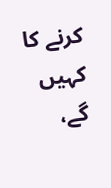کرنے کا کہیں گے،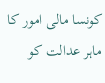کونسا مالی امور کا ماہر عدالت کو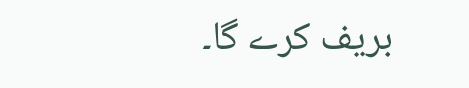بریف کرے گا۔